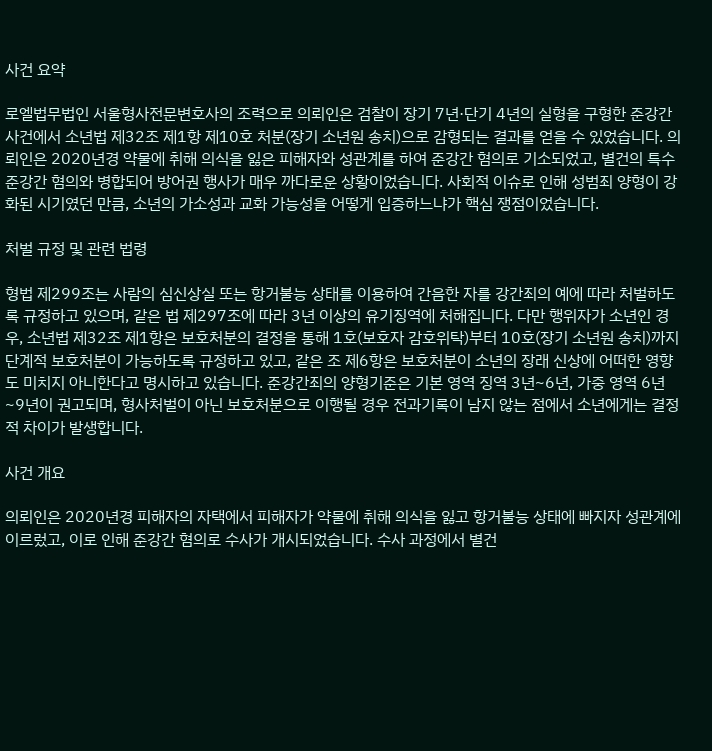사건 요약

로엘법무법인 서울형사전문변호사의 조력으로 의뢰인은 검찰이 장기 7년·단기 4년의 실형을 구형한 준강간 사건에서 소년법 제32조 제1항 제10호 처분(장기 소년원 송치)으로 감형되는 결과를 얻을 수 있었습니다. 의뢰인은 2020년경 약물에 취해 의식을 잃은 피해자와 성관계를 하여 준강간 혐의로 기소되었고, 별건의 특수준강간 혐의와 병합되어 방어권 행사가 매우 까다로운 상황이었습니다. 사회적 이슈로 인해 성범죄 양형이 강화된 시기였던 만큼, 소년의 가소성과 교화 가능성을 어떻게 입증하느냐가 핵심 쟁점이었습니다.

처벌 규정 및 관련 법령

형법 제299조는 사람의 심신상실 또는 항거불능 상태를 이용하여 간음한 자를 강간죄의 예에 따라 처벌하도록 규정하고 있으며, 같은 법 제297조에 따라 3년 이상의 유기징역에 처해집니다. 다만 행위자가 소년인 경우, 소년법 제32조 제1항은 보호처분의 결정을 통해 1호(보호자 감호위탁)부터 10호(장기 소년원 송치)까지 단계적 보호처분이 가능하도록 규정하고 있고, 같은 조 제6항은 보호처분이 소년의 장래 신상에 어떠한 영향도 미치지 아니한다고 명시하고 있습니다. 준강간죄의 양형기준은 기본 영역 징역 3년~6년, 가중 영역 6년~9년이 권고되며, 형사처벌이 아닌 보호처분으로 이행될 경우 전과기록이 남지 않는 점에서 소년에게는 결정적 차이가 발생합니다.

사건 개요

의뢰인은 2020년경 피해자의 자택에서 피해자가 약물에 취해 의식을 잃고 항거불능 상태에 빠지자 성관계에 이르렀고, 이로 인해 준강간 혐의로 수사가 개시되었습니다. 수사 과정에서 별건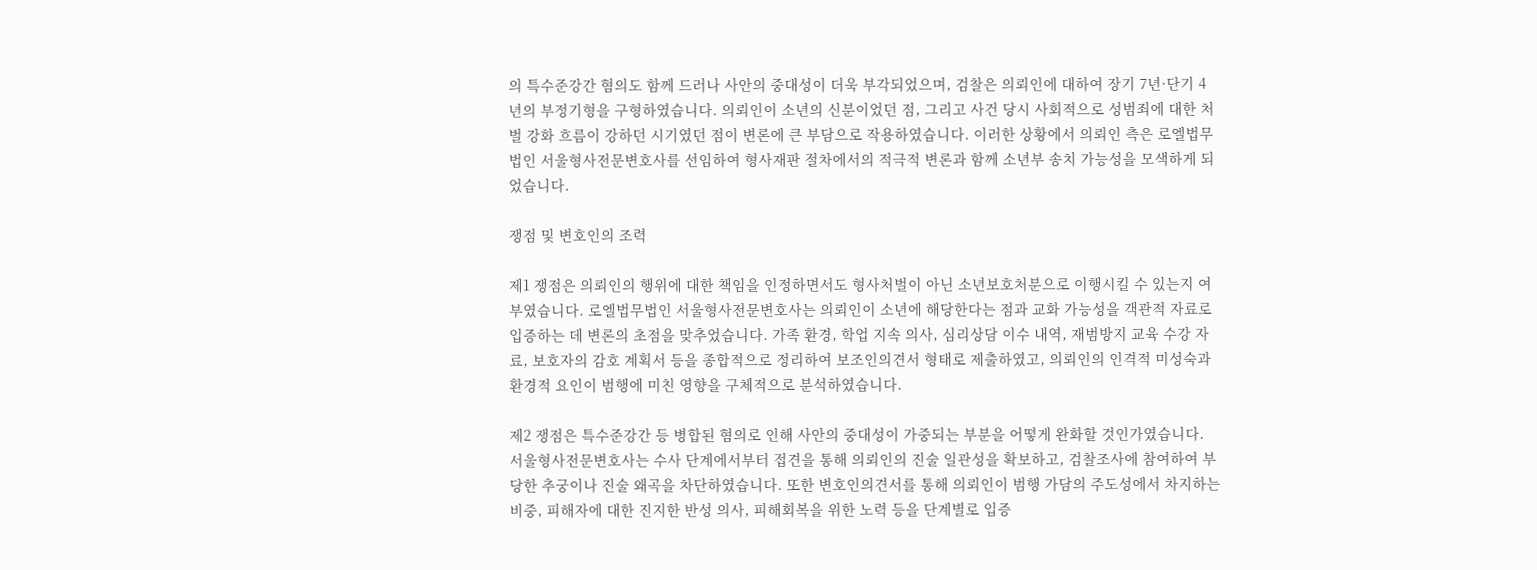의 특수준강간 혐의도 함께 드러나 사안의 중대성이 더욱 부각되었으며, 검찰은 의뢰인에 대하여 장기 7년·단기 4년의 부정기형을 구형하였습니다. 의뢰인이 소년의 신분이었던 점, 그리고 사건 당시 사회적으로 성범죄에 대한 처벌 강화 흐름이 강하던 시기였던 점이 변론에 큰 부담으로 작용하였습니다. 이러한 상황에서 의뢰인 측은 로엘법무법인 서울형사전문변호사를 선임하여 형사재판 절차에서의 적극적 변론과 함께 소년부 송치 가능성을 모색하게 되었습니다.

쟁점 및 변호인의 조력

제1 쟁점은 의뢰인의 행위에 대한 책임을 인정하면서도 형사처벌이 아닌 소년보호처분으로 이행시킬 수 있는지 여부였습니다. 로엘법무법인 서울형사전문변호사는 의뢰인이 소년에 해당한다는 점과 교화 가능성을 객관적 자료로 입증하는 데 변론의 초점을 맞추었습니다. 가족 환경, 학업 지속 의사, 심리상담 이수 내역, 재범방지 교육 수강 자료, 보호자의 감호 계획서 등을 종합적으로 정리하여 보조인의견서 형태로 제출하였고, 의뢰인의 인격적 미성숙과 환경적 요인이 범행에 미친 영향을 구체적으로 분석하였습니다.

제2 쟁점은 특수준강간 등 병합된 혐의로 인해 사안의 중대성이 가중되는 부분을 어떻게 완화할 것인가였습니다. 서울형사전문변호사는 수사 단계에서부터 접견을 통해 의뢰인의 진술 일관성을 확보하고, 검찰조사에 참여하여 부당한 추궁이나 진술 왜곡을 차단하였습니다. 또한 변호인의견서를 통해 의뢰인이 범행 가담의 주도성에서 차지하는 비중, 피해자에 대한 진지한 반성 의사, 피해회복을 위한 노력 등을 단계별로 입증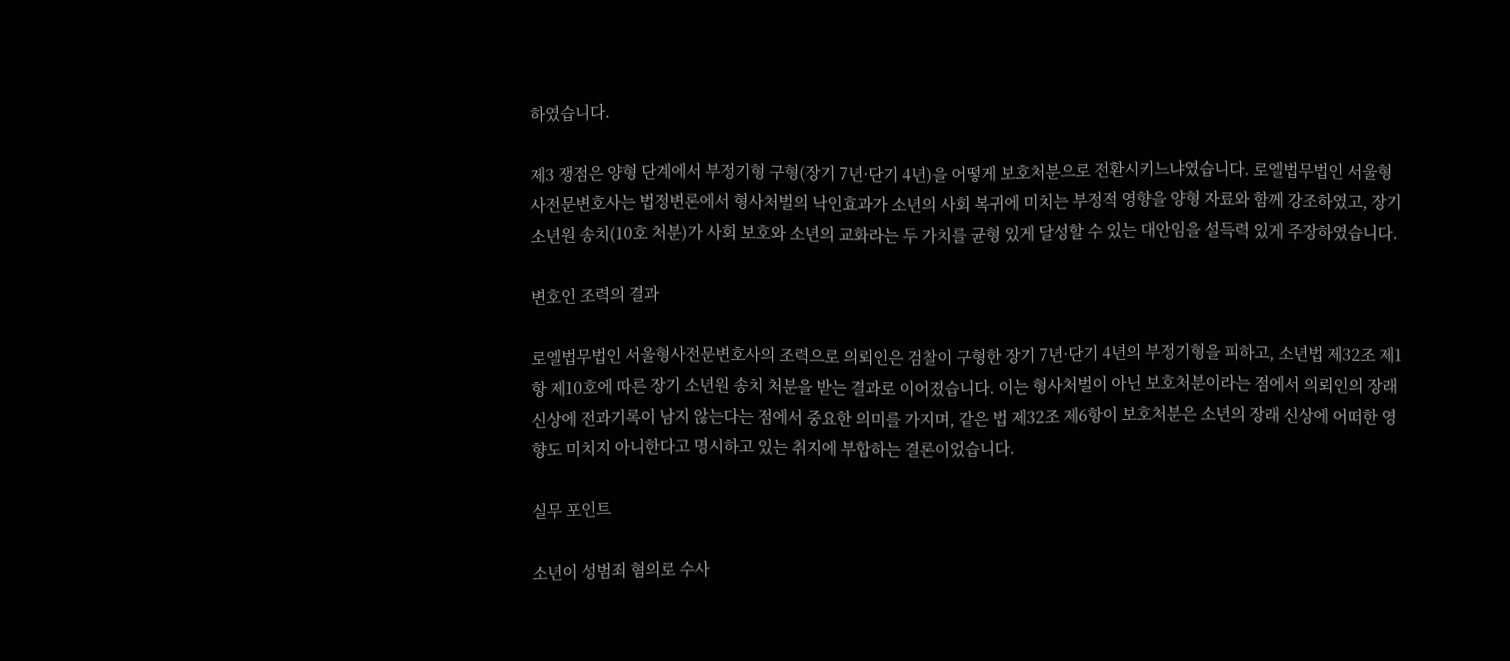하였습니다.

제3 쟁점은 양형 단계에서 부정기형 구형(장기 7년·단기 4년)을 어떻게 보호처분으로 전환시키느냐였습니다. 로엘법무법인 서울형사전문변호사는 법정변론에서 형사처벌의 낙인효과가 소년의 사회 복귀에 미치는 부정적 영향을 양형 자료와 함께 강조하였고, 장기 소년원 송치(10호 처분)가 사회 보호와 소년의 교화라는 두 가치를 균형 있게 달성할 수 있는 대안임을 설득력 있게 주장하였습니다.

변호인 조력의 결과

로엘법무법인 서울형사전문변호사의 조력으로 의뢰인은 검찰이 구형한 장기 7년·단기 4년의 부정기형을 피하고, 소년법 제32조 제1항 제10호에 따른 장기 소년원 송치 처분을 받는 결과로 이어졌습니다. 이는 형사처벌이 아닌 보호처분이라는 점에서 의뢰인의 장래 신상에 전과기록이 남지 않는다는 점에서 중요한 의미를 가지며, 같은 법 제32조 제6항이 보호처분은 소년의 장래 신상에 어떠한 영향도 미치지 아니한다고 명시하고 있는 취지에 부합하는 결론이었습니다.

실무 포인트

소년이 성범죄 혐의로 수사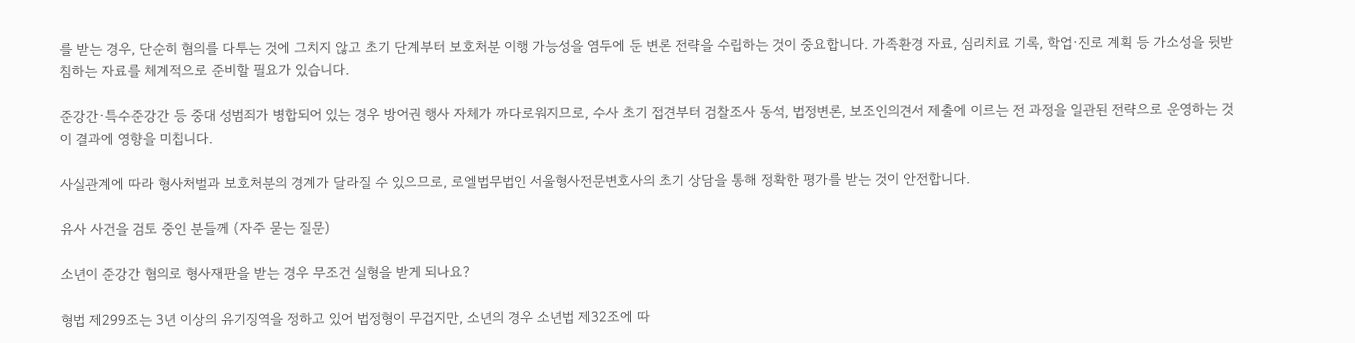를 받는 경우, 단순히 혐의를 다투는 것에 그치지 않고 초기 단계부터 보호처분 이행 가능성을 염두에 둔 변론 전략을 수립하는 것이 중요합니다. 가족환경 자료, 심리치료 기록, 학업·진로 계획 등 가소성을 뒷받침하는 자료를 체계적으로 준비할 필요가 있습니다.

준강간·특수준강간 등 중대 성범죄가 병합되어 있는 경우 방어권 행사 자체가 까다로워지므로, 수사 초기 접견부터 검찰조사 동석, 법정변론, 보조인의견서 제출에 이르는 전 과정을 일관된 전략으로 운영하는 것이 결과에 영향을 미칩니다.

사실관계에 따라 형사처벌과 보호처분의 경계가 달라질 수 있으므로, 로엘법무법인 서울형사전문변호사의 초기 상담을 통해 정확한 평가를 받는 것이 안전합니다.

유사 사건을 검토 중인 분들께 (자주 묻는 질문)

소년이 준강간 혐의로 형사재판을 받는 경우 무조건 실형을 받게 되나요?

형법 제299조는 3년 이상의 유기징역을 정하고 있어 법정형이 무겁지만, 소년의 경우 소년법 제32조에 따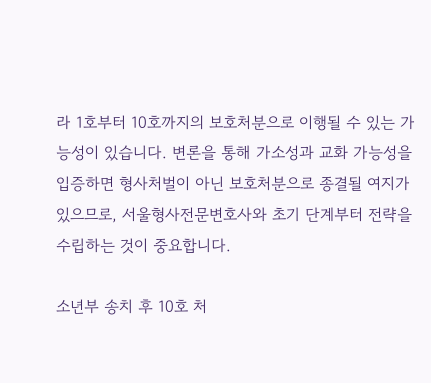라 1호부터 10호까지의 보호처분으로 이행될 수 있는 가능성이 있습니다. 변론을 통해 가소성과 교화 가능성을 입증하면 형사처벌이 아닌 보호처분으로 종결될 여지가 있으므로, 서울형사전문변호사와 초기 단계부터 전략을 수립하는 것이 중요합니다.

소년부 송치 후 10호 처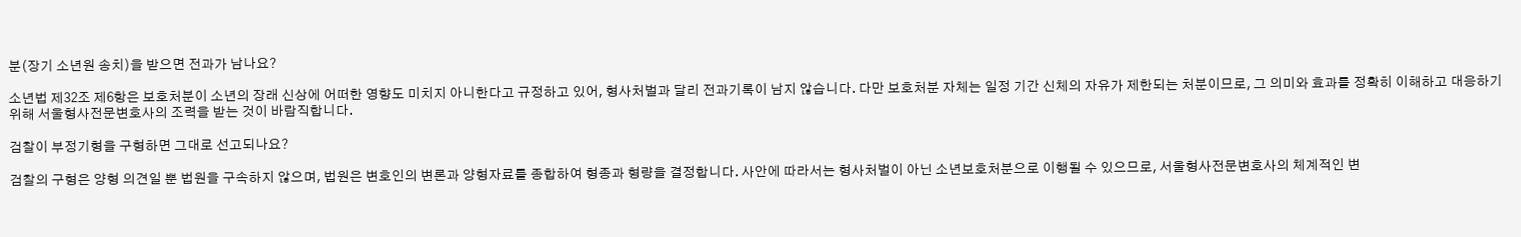분(장기 소년원 송치)을 받으면 전과가 남나요?

소년법 제32조 제6항은 보호처분이 소년의 장래 신상에 어떠한 영향도 미치지 아니한다고 규정하고 있어, 형사처벌과 달리 전과기록이 남지 않습니다. 다만 보호처분 자체는 일정 기간 신체의 자유가 제한되는 처분이므로, 그 의미와 효과를 정확히 이해하고 대응하기 위해 서울형사전문변호사의 조력을 받는 것이 바람직합니다.

검찰이 부정기형을 구형하면 그대로 선고되나요?

검찰의 구형은 양형 의견일 뿐 법원을 구속하지 않으며, 법원은 변호인의 변론과 양형자료를 종합하여 형종과 형량을 결정합니다. 사안에 따라서는 형사처벌이 아닌 소년보호처분으로 이행될 수 있으므로, 서울형사전문변호사의 체계적인 변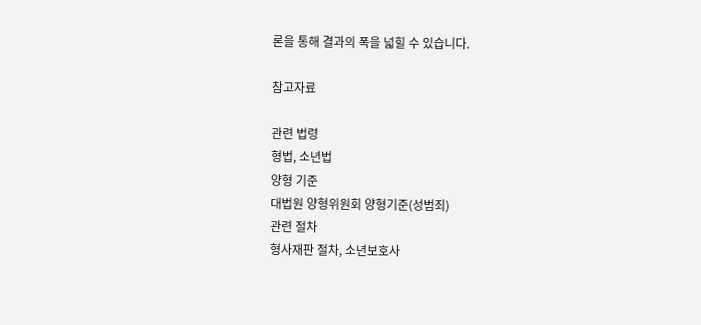론을 통해 결과의 폭을 넓힐 수 있습니다.

참고자료

관련 법령
형법, 소년법
양형 기준
대법원 양형위원회 양형기준(성범죄)
관련 절차
형사재판 절차, 소년보호사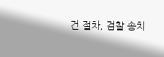건 절차, 검찰 송치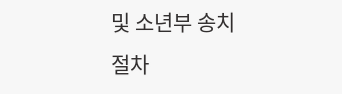및 소년부 송치 절차